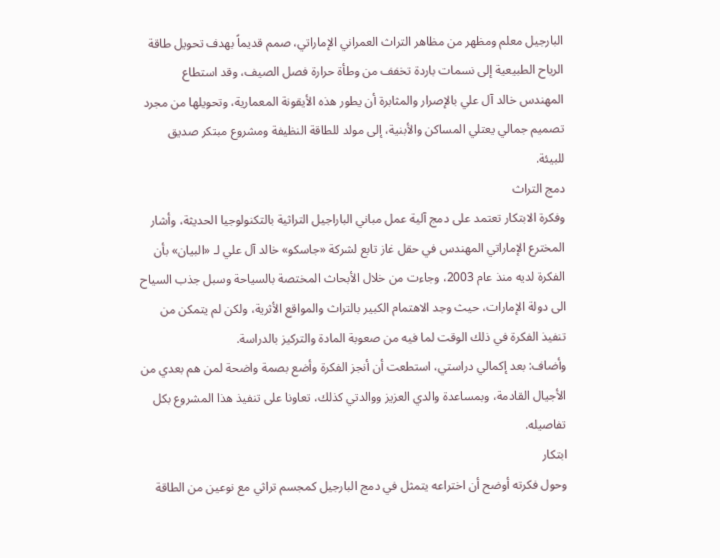البارجيل معلم ومظهر من مظاهر التراث العمراني الإماراتي، صمم قديماً بهدف تحويل طاقة الرياح الطبيعية إلى نسمات باردة تخفف من وطأة حرارة فصل الصيف، وقد استطاع المهندس خالد آل علي بالإصرار والمثابرة أن يطور هذه الأيقونة المعمارية، وتحويلها من مجرد تصميم جمالي يعتلي المساكن والأبنية، إلى مولد للطاقة النظيفة ومشروع مبتكر صديق للبيئة.
دمج التراث
وفكرة الابتكار تعتمد على دمج آلية عمل مباني الباراجيل التراثية بالتكنولوجيا الحديثة، وأشار المخترع الإماراتي المهندس في حقل غاز تابع لشركة «جاسكو» خالد آل علي لـ «البيان» بأن الفكرة لديه منذ عام 2003، وجاءت من خلال الأبحاث المختصة بالسياحة وسبل جذب السياح الى دولة الإمارات، حيث وجد الاهتمام الكبير بالتراث والمواقع الأثرية، ولكن لم يتمكن من تنفيذ الفكرة في ذلك الوقت لما فيه من صعوبة المادة والتركيز بالدراسة.
وأضاف: بعد إكمالي دراستي، استطعت أن أنجز الفكرة وأضع بصمة واضحة لمن هم بعدي من الأجيال القادمة، وبمساعدة والدي العزيز ووالدتي كذلك، تعاونا على تنفيذ هذا المشروع بكل تفاصيله.
ابتكار
وحول فكرته أوضح أن اختراعه يتمثل في دمج البارجيل كمجسم تراثي مع نوعين من الطاقة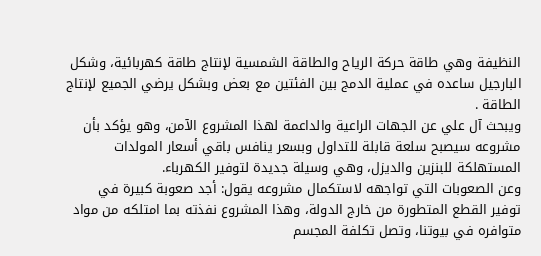النظيفة وهي طاقة حركة الرياح والطاقة الشمسية لإنتاج طاقة كهربائية، وشكل البارجيل ساعده في عملية الدمج بين الفئتين مع بعض وبشكل يرضي الجميع لإنتاج الطاقة .
ويبحث آل علي عن الجهات الراعية والداعمة لهذا المشروع الآمن، وهو يؤكد بأن مشروعه سيصبح سلعة قابلة للتداول وبسعر ينافس باقي أسعار المولدات المستهلكة للبنزين والديزل، وهي وسيلة جديدة لتوفير الكهرباء.
وعن الصعوبات التي تواجهه لاستكمال مشروعه يقول: أجد صعوبة كبيرة في توفير القطع المتطورة من خارج الدولة، وهذا المشروع نفذته بما امتلكه من مواد متوافره في بيوتنا، وتصل تكلفة المجسم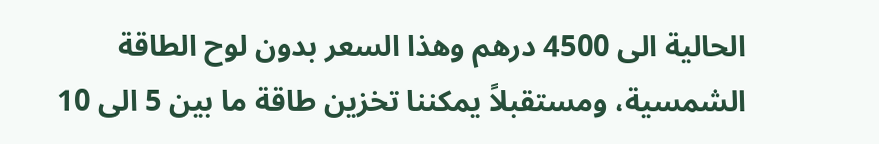الحالية الى 4500 درهم وهذا السعر بدون لوح الطاقة الشمسية، ومستقبلاً يمكننا تخزين طاقة ما بين 5 الى 10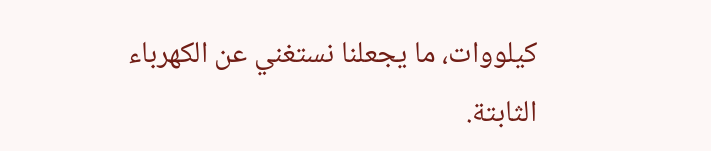كيلووات، ما يجعلنا نستغني عن الكهرباء الثابتة.